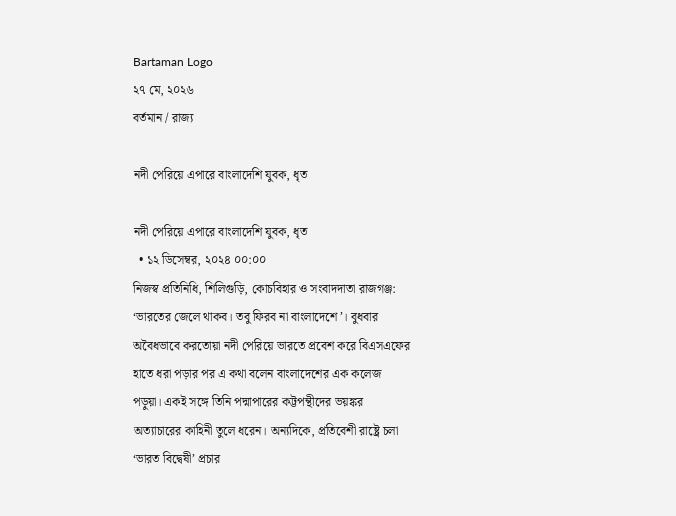Bartaman Logo
২৭ মে, ২০২৬
বর্তমান / রাজ্য

নদী পেরিয়ে এপারে বাংলাদেশি যুবক, ধৃত

নদী পেরিয়ে এপারে বাংলাদেশি যুবক, ধৃত
  • ১২ ডিসেম্বর, ২০২৪ ০০:০০
নিজস্ব প্রতিনিধি, শিলিগুড়ি, কোচবিহার ও সংবাদদাতা রাজগঞ্জ: ‘ভারতের জেলে থাকব। তবু ফিরব না বাংলাদেশে’। বুধবার অবৈধভাবে করতোয়া নদী পেরিয়ে ভারতে প্রবেশ করে বিএসএফের হাতে ধরা পড়ার পর এ কথা বলেন বাংলাদেশের এক কলেজ পড়ুয়া। একই সঙ্গে তিনি পদ্মাপারের কট্টপন্থীদের ভয়ঙ্কর অত্যাচারের কাহিনী তুলে ধরেন। অন্যদিকে, প্রতিবেশী রাষ্ট্রে চলা ‘ভারত বিদ্বেষী’ প্রচার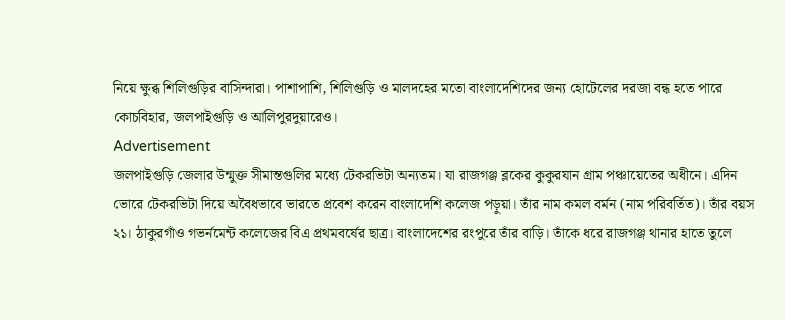নিয়ে ক্ষুব্ধ শিলিগুড়ির বাসিন্দারা। পাশাপাশি, শিলিগুড়ি ও মালদহের মতো বাংলাদেশিদের জন্য হোটেলের দরজা বন্ধ হতে পারে কোচবিহার, জলপাইগুড়ি ও আলিপুরদুয়ারেও।
Advertisement
জলপাইগুড়ি জেলার উন্মুক্ত সীমান্তগুলির মধ্যে টেকরভিটা অন্যতম। যা রাজগঞ্জ ব্লকের কুকুরযান গ্রাম পঞ্চায়েতের অধীনে। এদিন ভোরে টেকরভিটা দিয়ে অবৈধভাবে ভারতে প্রবেশ করেন বাংলাদেশি কলেজ পড়ুয়া। তাঁর নাম কমল বর্মন (নাম পরিবর্তিত)। তাঁর বয়স ২১। ঠাকুরগাঁও গভর্নমেন্ট কলেজের বিএ প্রথমবর্ষের ছাত্র। বাংলাদেশের রংপুরে তাঁর বাড়ি। তাঁকে ধরে রাজগঞ্জ থানার হাতে তুলে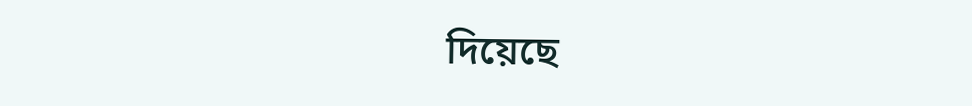দিয়েছে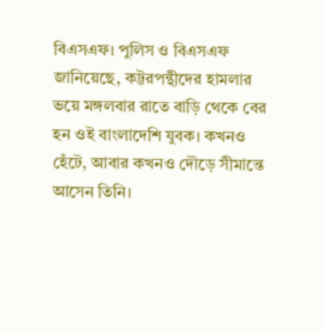বিএসএফ। পুলিস ও বিএসএফ জানিয়েছে, কট্টরপন্থীদের হামলার ভয়ে মঙ্গলবার রাতে বাড়ি থেকে বের হন ওই বাংলাদেশি যুবক। কখনও হেঁটে, আবার কখনও দৌড়ে সীমান্তে আসেন তিনি।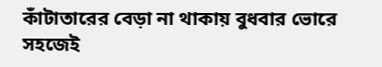কাঁটাতারের বেড়া না থাকায় বুধবার ভোরে সহজেই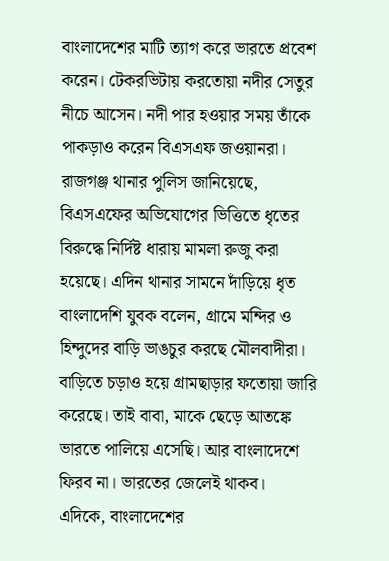বাংলাদেশের মাটি ত্যাগ করে ভারতে প্রবেশ করেন। টেকরভিটায় করতোয়া নদীর সেতুর নীচে আসেন। নদী পার হওয়ার সময় তাঁকে পাকড়াও করেন বিএসএফ জওয়ানরা।
রাজগঞ্জ থানার পুলিস জানিয়েছে, বিএসএফের অভিযোগের ভিত্তিতে ধৃতের বিরুদ্ধে নির্দিষ্ট ধারায় মামলা রুজু করা হয়েছে। এদিন থানার সামনে দাঁড়িয়ে ধৃত বাংলাদেশি যুবক বলেন, গ্রামে মন্দির ও হিন্দুদের বাড়ি ভাঙচুর করছে মৌলবাদীরা। বাড়িতে চড়াও হয়ে গ্রামছাড়ার ফতোয়া জারি করেছে। তাই বাবা, মাকে ছেড়ে আতঙ্কে ভারতে পালিয়ে এসেছি। আর বাংলাদেশে ফিরব না। ভারতের জেলেই থাকব।
এদিকে, বাংলাদেশের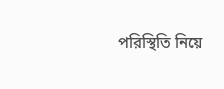পরিস্থিতি নিয়ে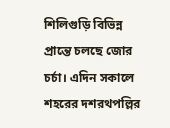শিলিগুড়ি বিভিন্ন প্রান্তে চলছে জোর চর্চা। এদিন সকালে শহরের দশরথপল্লির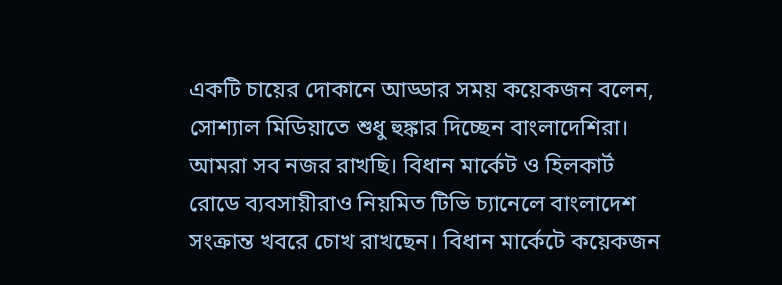একটি চায়ের দোকানে আড্ডার সময় কয়েকজন বলেন, সোশ্যাল মিডিয়াতে শুধু হুঙ্কার দিচ্ছেন বাংলাদেশিরা। আমরা সব নজর রাখছি। বিধান মার্কেট ও হিলকার্ট রোডে ব্যবসায়ীরাও নিয়মিত টিভি চ্যানেলে বাংলাদেশ সংক্রান্ত খবরে চোখ রাখছেন। বিধান মার্কেটে কয়েকজন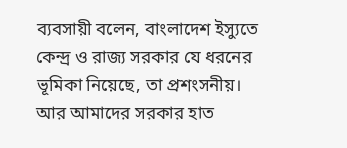ব্যবসায়ী বলেন, বাংলাদেশ ইস্যুতে কেন্দ্র ও রাজ্য সরকার যে ধরনের ভূমিকা নিয়েছে, তা প্রশংসনীয়। আর আমাদের সরকার হাত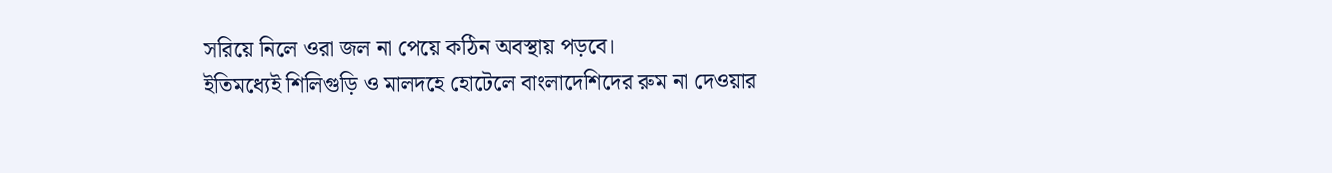সরিয়ে নিলে ওরা জল না পেয়ে কঠিন অবস্থায় পড়বে।
ইতিমধ্যেই শিলিগুড়ি ও মালদহে হোটেলে বাংলাদেশিদের রুম না দেওয়ার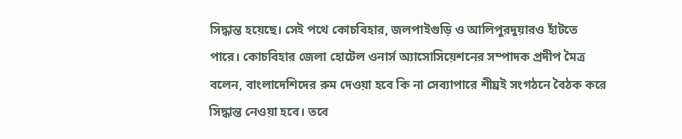সিদ্ধান্ত হয়েছে। সেই পথে কোচবিহার, জলপাইগুড়ি ও আলিপুরদুয়ারও হাঁটতে পারে। কোচবিহার জেলা হোটেল ওনার্স অ্যাসোসিয়েশনের সম্পাদক প্রদীপ মৈত্র বলেন, বাংলাদেশিদের রুম দেওয়া হবে কি না সেব্যাপারে শীঘ্রই সংগঠনে বৈঠক করে সিদ্ধান্ত নেওয়া হবে। তবে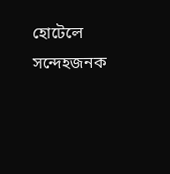হোটেলে সন্দেহজনক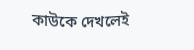কাউকে দেখলেই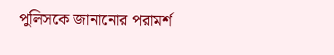পুলিসকে জানানোর পরামর্শ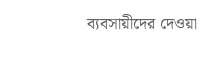ব্যবসায়ীদের দেওয়া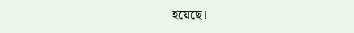হয়েছে।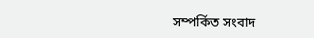সম্পর্কিত সংবাদ